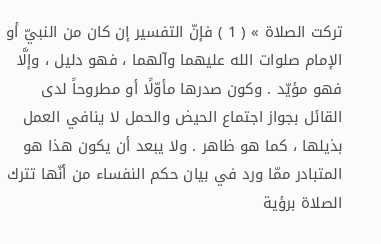تركت الصلاة » ( 1 ) فإنّ التفسير إن كان من النبيّ أو الإمام صلوات الله عليهما وآلهما ، فهو دليل ، وإلَّا فهو مؤيّد . وكون صدرها مأوّلًا أو مطروحاً لدى القائل بجواز اجتماع الحيض والحمل لا ينافي العمل بذيلها ، كما هو ظاهر . ولا يبعد أن يكون هذا هو المتبادر ممّا ورد في بيان حكم النفساء من أنّها تترك الصلاة برؤية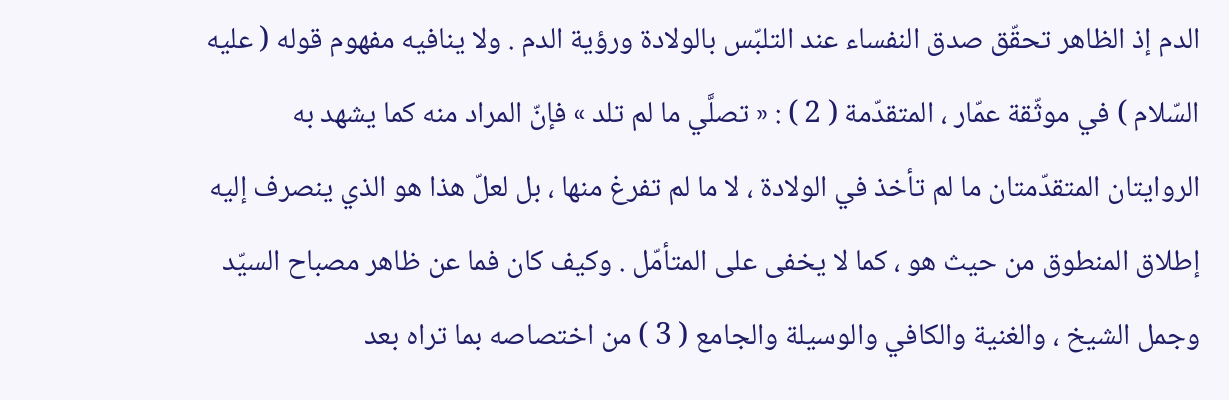الدم إذ الظاهر تحقّق صدق النفساء عند التلبّس بالولادة ورؤية الدم . ولا ينافيه مفهوم قوله ( عليه السّلام ) في موثّقة عمّار ، المتقدّمة ( 2 ) : « تصلَّي ما لم تلد » فإنّ المراد منه كما يشهد به الروايتان المتقدّمتان ما لم تأخذ في الولادة ، لا ما لم تفرغ منها ، بل لعلّ هذا هو الذي ينصرف إليه إطلاق المنطوق من حيث هو ، كما لا يخفى على المتأمّل . وكيف كان فما عن ظاهر مصباح السيّد وجمل الشيخ ، والغنية والكافي والوسيلة والجامع ( 3 ) من اختصاصه بما تراه بعد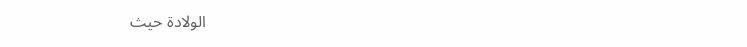الولادة حيث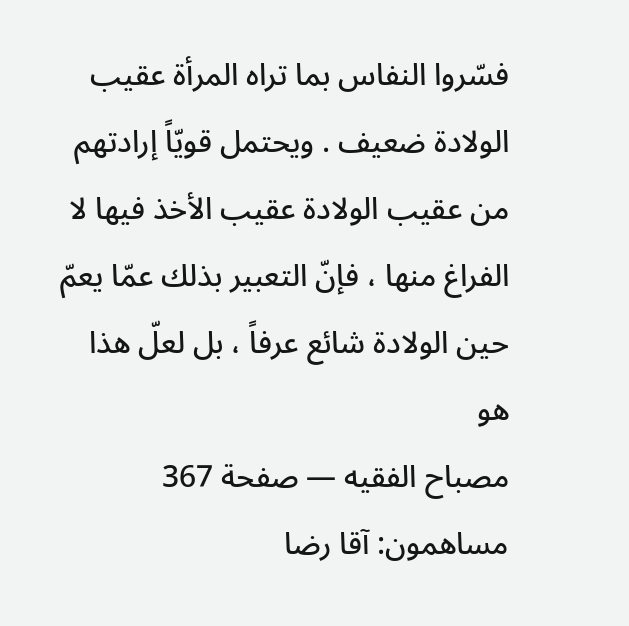فسّروا النفاس بما تراه المرأة عقيب الولادة ضعيف . ويحتمل قويّاً إرادتهم من عقيب الولادة عقيب الأخذ فيها لا الفراغ منها ، فإنّ التعبير بذلك عمّا يعمّ حين الولادة شائع عرفاً ، بل لعلّ هذا هو
مصباح الفقيه — صفحة 367
مساهمون: آقا رضا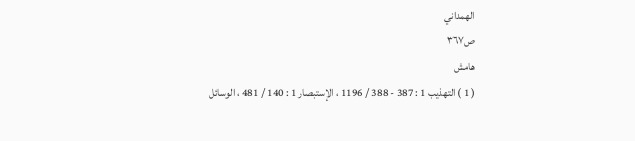الهمداني
ص٣٦٧
هامش
( 1 ) التهذيب 1 : 387 - 388 / 1196 ، الإستبصار 1 : 140 / 481 ، الوسائل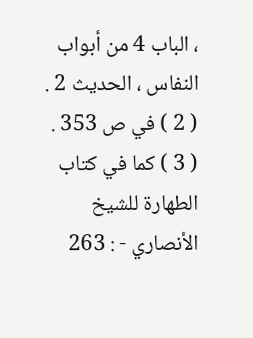، الباب 4 من أبواب النفاس ، الحديث 2 .
( 2 ) في ص 353 .
( 3 ) كما في كتاب الطهارة للشيخ الأنصاري - : 263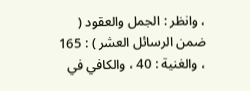، وانظر : الجمل والعقود ( ضمن الرسائل العشر ) : 165 ، والغنية : 40 ، والكافي في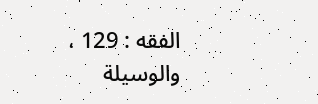الفقه : 129 ، والوسيلة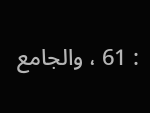: 61 ، والجامع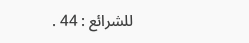للشرائع : 44 .